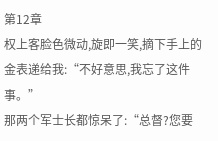第12章
权上客脸色微动,旋即一笑,摘下手上的金表递给我:“不好意思,我忘了这件事。”
那两个军士长都惊呆了:“总督?您要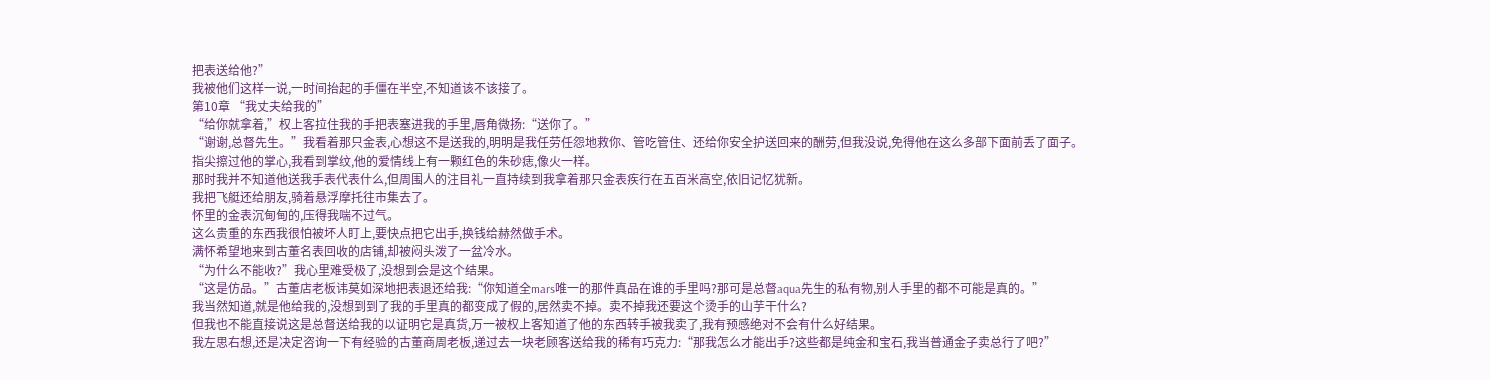把表送给他?”
我被他们这样一说,一时间抬起的手僵在半空,不知道该不该接了。
第10章 “我丈夫给我的”
“给你就拿着,”权上客拉住我的手把表塞进我的手里,唇角微扬:“送你了。”
“谢谢,总督先生。”我看着那只金表,心想这不是送我的,明明是我任劳任怨地救你、管吃管住、还给你安全护送回来的酬劳,但我没说,免得他在这么多部下面前丢了面子。
指尖擦过他的掌心,我看到掌纹,他的爱情线上有一颗红色的朱砂痣,像火一样。
那时我并不知道他送我手表代表什么,但周围人的注目礼一直持续到我拿着那只金表疾行在五百米高空,依旧记忆犹新。
我把飞艇还给朋友,骑着悬浮摩托往市集去了。
怀里的金表沉甸甸的,压得我喘不过气。
这么贵重的东西我很怕被坏人盯上,要快点把它出手,换钱给赫然做手术。
满怀希望地来到古董名表回收的店铺,却被闷头泼了一盆冷水。
“为什么不能收?”我心里难受极了,没想到会是这个结果。
“这是仿品。”古董店老板讳莫如深地把表退还给我:“你知道全mars唯一的那件真品在谁的手里吗?那可是总督aqua先生的私有物,别人手里的都不可能是真的。”
我当然知道,就是他给我的,没想到到了我的手里真的都变成了假的,居然卖不掉。卖不掉我还要这个烫手的山芋干什么?
但我也不能直接说这是总督送给我的以证明它是真货,万一被权上客知道了他的东西转手被我卖了,我有预感绝对不会有什么好结果。
我左思右想,还是决定咨询一下有经验的古董商周老板,递过去一块老顾客送给我的稀有巧克力:“那我怎么才能出手?这些都是纯金和宝石,我当普通金子卖总行了吧?”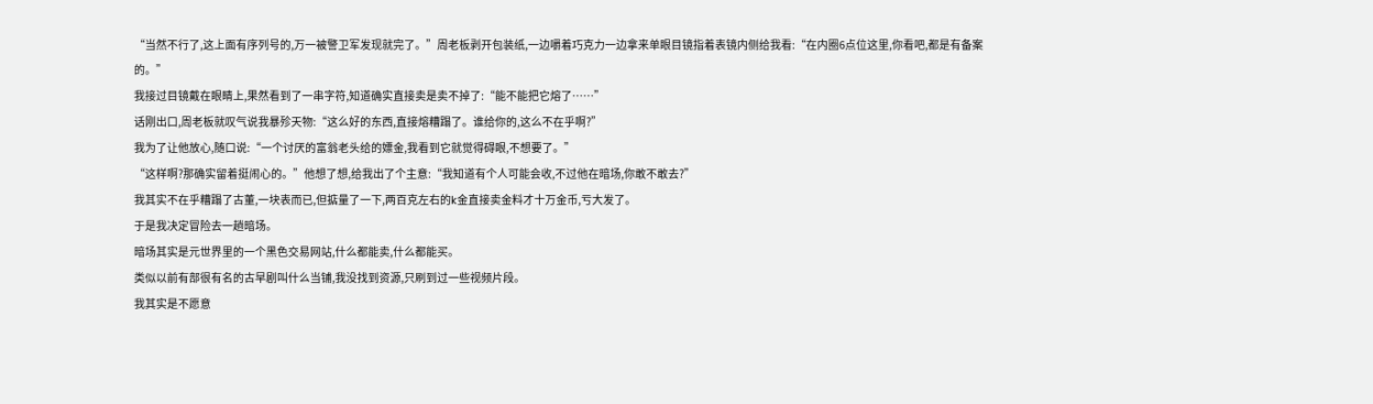“当然不行了,这上面有序列号的,万一被警卫军发现就完了。”周老板剥开包装纸,一边嚼着巧克力一边拿来单眼目镜指着表镜内侧给我看:“在内圈6点位这里,你看吧,都是有备案的。”
我接过目镜戴在眼睛上,果然看到了一串字符,知道确实直接卖是卖不掉了:“能不能把它熔了……”
话刚出口,周老板就叹气说我暴殄天物:“这么好的东西,直接熔糟蹋了。谁给你的,这么不在乎啊?”
我为了让他放心,随口说:“一个讨厌的富翁老头给的嫖金,我看到它就觉得碍眼,不想要了。”
“这样啊?那确实留着挺闹心的。”他想了想,给我出了个主意:“我知道有个人可能会收,不过他在暗场,你敢不敢去?”
我其实不在乎糟蹋了古董,一块表而已,但掂量了一下,两百克左右的k金直接卖金料才十万金币,亏大发了。
于是我决定冒险去一趟暗场。
暗场其实是元世界里的一个黑色交易网站,什么都能卖,什么都能买。
类似以前有部很有名的古早剧叫什么当铺,我没找到资源,只刷到过一些视频片段。
我其实是不愿意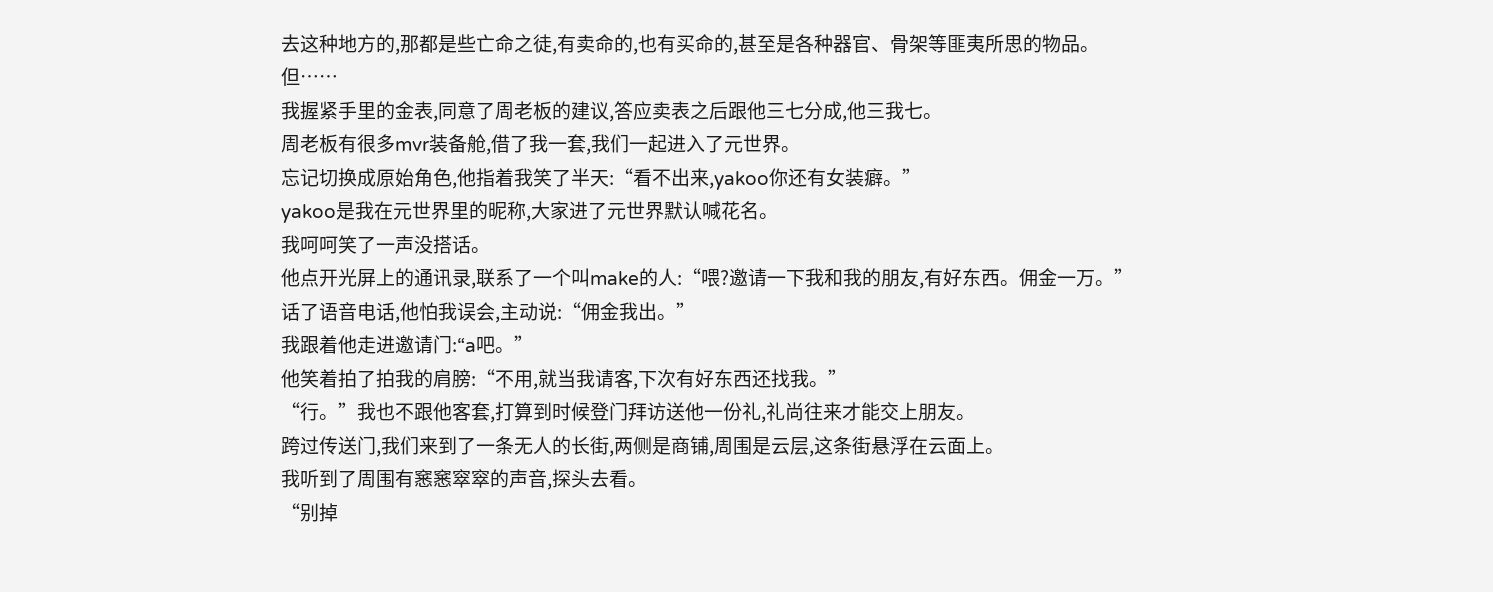去这种地方的,那都是些亡命之徒,有卖命的,也有买命的,甚至是各种器官、骨架等匪夷所思的物品。
但……
我握紧手里的金表,同意了周老板的建议,答应卖表之后跟他三七分成,他三我七。
周老板有很多mvr装备舱,借了我一套,我们一起进入了元世界。
忘记切换成原始角色,他指着我笑了半天:“看不出来,yakoo你还有女装癖。”
yakoo是我在元世界里的昵称,大家进了元世界默认喊花名。
我呵呵笑了一声没搭话。
他点开光屏上的通讯录,联系了一个叫make的人:“喂?邀请一下我和我的朋友,有好东西。佣金一万。”
话了语音电话,他怕我误会,主动说:“佣金我出。”
我跟着他走进邀请门:“a吧。”
他笑着拍了拍我的肩膀:“不用,就当我请客,下次有好东西还找我。”
“行。”我也不跟他客套,打算到时候登门拜访送他一份礼,礼尚往来才能交上朋友。
跨过传送门,我们来到了一条无人的长街,两侧是商铺,周围是云层,这条街悬浮在云面上。
我听到了周围有窸窸窣窣的声音,探头去看。
“别掉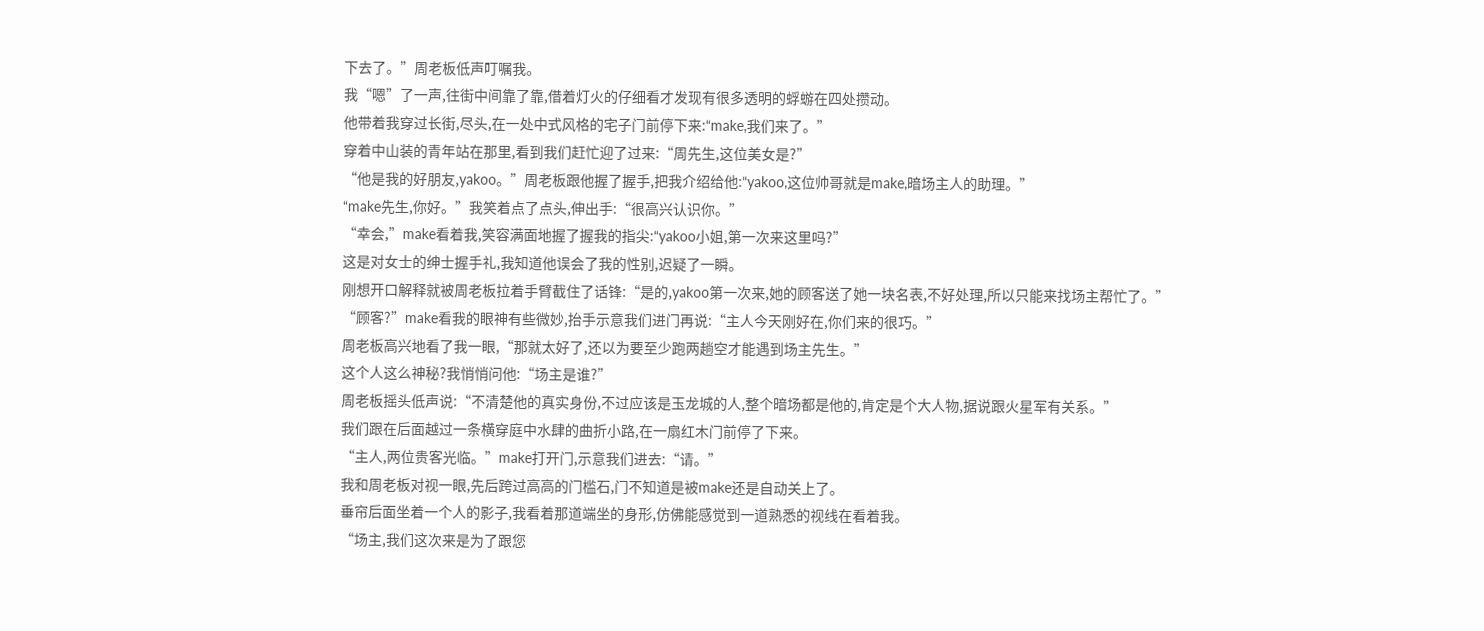下去了。”周老板低声叮嘱我。
我“嗯”了一声,往街中间靠了靠,借着灯火的仔细看才发现有很多透明的蜉蝣在四处攒动。
他带着我穿过长街,尽头,在一处中式风格的宅子门前停下来:“make,我们来了。”
穿着中山装的青年站在那里,看到我们赶忙迎了过来:“周先生,这位美女是?”
“他是我的好朋友,yakoo。”周老板跟他握了握手,把我介绍给他:“yakoo,这位帅哥就是make,暗场主人的助理。”
“make先生,你好。”我笑着点了点头,伸出手:“很高兴认识你。”
“幸会,”make看着我,笑容满面地握了握我的指尖:“yakoo小姐,第一次来这里吗?”
这是对女士的绅士握手礼,我知道他误会了我的性别,迟疑了一瞬。
刚想开口解释就被周老板拉着手臂截住了话锋:“是的,yakoo第一次来,她的顾客送了她一块名表,不好处理,所以只能来找场主帮忙了。”
“顾客?”make看我的眼神有些微妙,抬手示意我们进门再说:“主人今天刚好在,你们来的很巧。”
周老板高兴地看了我一眼,“那就太好了,还以为要至少跑两趟空才能遇到场主先生。”
这个人这么神秘?我悄悄问他:“场主是谁?”
周老板摇头低声说:“不清楚他的真实身份,不过应该是玉龙城的人,整个暗场都是他的,肯定是个大人物,据说跟火星军有关系。”
我们跟在后面越过一条横穿庭中水肆的曲折小路,在一扇红木门前停了下来。
“主人,两位贵客光临。”make打开门,示意我们进去:“请。”
我和周老板对视一眼,先后跨过高高的门槛石,门不知道是被make还是自动关上了。
垂帘后面坐着一个人的影子,我看着那道端坐的身形,仿佛能感觉到一道熟悉的视线在看着我。
“场主,我们这次来是为了跟您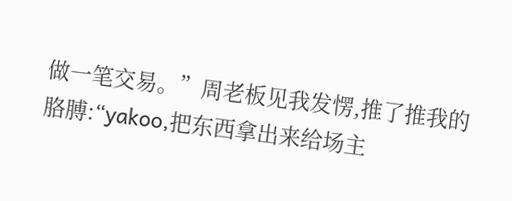做一笔交易。”周老板见我发愣,推了推我的胳膊:“yakoo,把东西拿出来给场主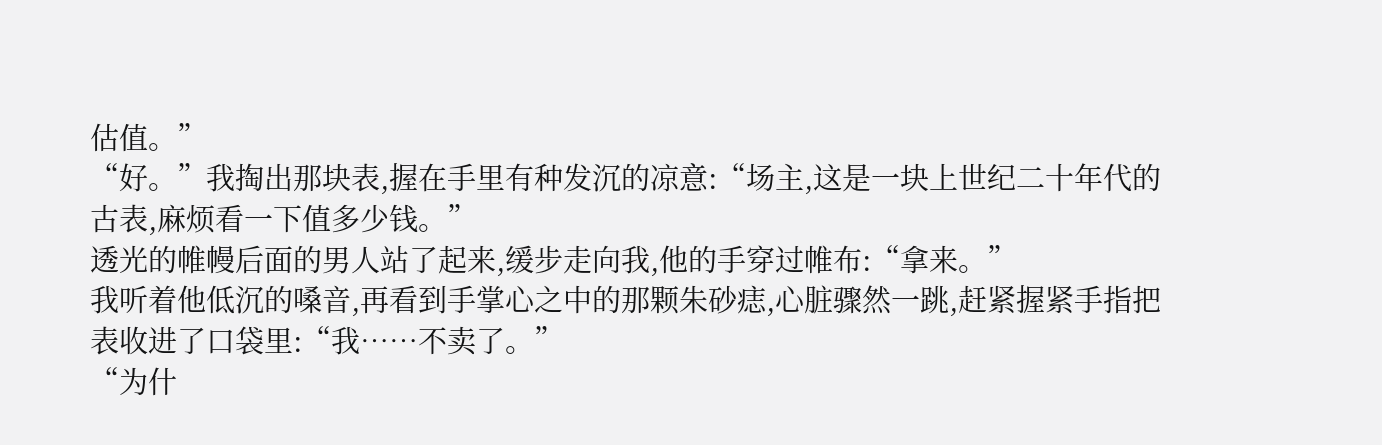估值。”
“好。”我掏出那块表,握在手里有种发沉的凉意:“场主,这是一块上世纪二十年代的古表,麻烦看一下值多少钱。”
透光的帷幔后面的男人站了起来,缓步走向我,他的手穿过帷布:“拿来。”
我听着他低沉的嗓音,再看到手掌心之中的那颗朱砂痣,心脏骤然一跳,赶紧握紧手指把表收进了口袋里:“我……不卖了。”
“为什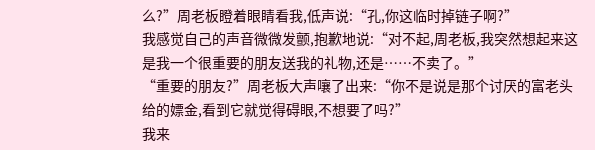么?”周老板瞪着眼睛看我,低声说:“孔,你这临时掉链子啊?”
我感觉自己的声音微微发颤,抱歉地说:“对不起,周老板,我突然想起来这是我一个很重要的朋友送我的礼物,还是……不卖了。”
“重要的朋友?”周老板大声嚷了出来:“你不是说是那个讨厌的富老头给的嫖金,看到它就觉得碍眼,不想要了吗?”
我来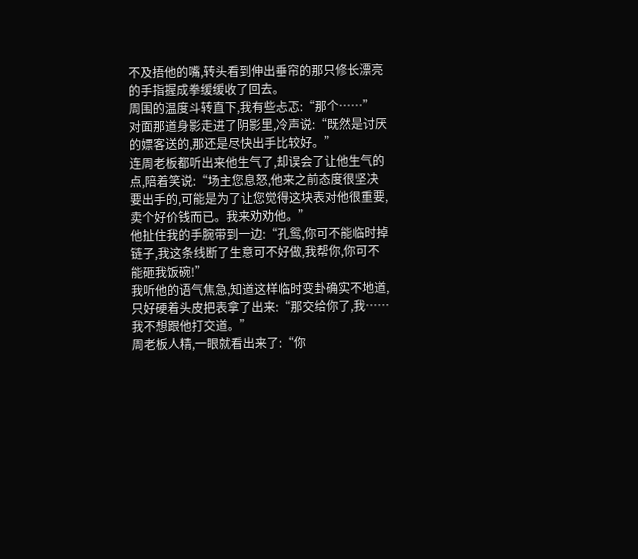不及捂他的嘴,转头看到伸出垂帘的那只修长漂亮的手指握成拳缓缓收了回去。
周围的温度斗转直下,我有些忐忑:“那个……”
对面那道身影走进了阴影里,冷声说:“既然是讨厌的嫖客送的,那还是尽快出手比较好。”
连周老板都听出来他生气了,却误会了让他生气的点,陪着笑说:“场主您息怒,他来之前态度很坚决要出手的,可能是为了让您觉得这块表对他很重要,卖个好价钱而已。我来劝劝他。”
他扯住我的手腕带到一边:“孔鸳,你可不能临时掉链子,我这条线断了生意可不好做,我帮你,你可不能砸我饭碗!”
我听他的语气焦急,知道这样临时变卦确实不地道,只好硬着头皮把表拿了出来:“那交给你了,我……我不想跟他打交道。”
周老板人精,一眼就看出来了:“你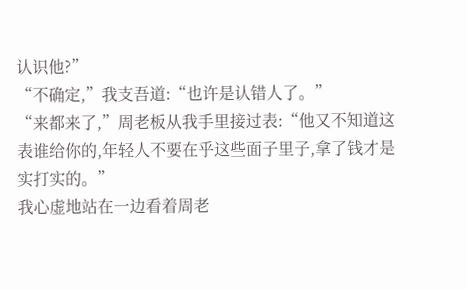认识他?”
“不确定,”我支吾道:“也许是认错人了。”
“来都来了,”周老板从我手里接过表:“他又不知道这表谁给你的,年轻人不要在乎这些面子里子,拿了钱才是实打实的。”
我心虚地站在一边看着周老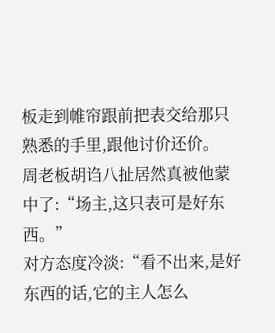板走到帷帘跟前把表交给那只熟悉的手里,跟他讨价还价。
周老板胡诌八扯居然真被他蒙中了:“场主,这只表可是好东西。”
对方态度冷淡:“看不出来,是好东西的话,它的主人怎么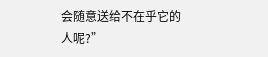会随意送给不在乎它的人呢?”